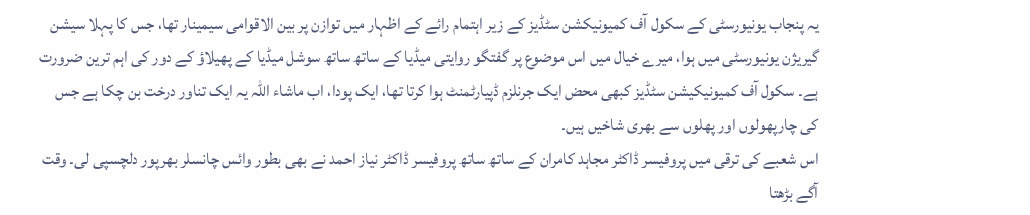یہ پنجاب یونیورسٹی کے سکول آف کمیونیکشن سٹڈیز کے زیر اہتمام رائے کے اظہار میں توازن پر بین الاقوامی سیمینار تھا، جس کا پہلا سیشن گیریژن یونیورسٹی میں ہوا، میرے خیال میں اس موضوع پر گفتگو روایتی میڈیا کے ساتھ ساتھ سوشل میڈیا کے پھیلاؤ کے دور کی اہم ترین ضرورت ہے۔ سکول آف کمیونیکیشن سٹڈیز کبھی محض ایک جرنلزم ڈپیارٹمنٹ ہوا کرتا تھا، ایک پودا، اب ماشاء اللہ یہ ایک تناور درخت بن چکا ہے جس کی چارپھولوں اور پھلوں سے بھری شاخیں ہیں۔
اس شعبے کی ترقی میں پروفیسر ڈاکٹر مجاہد کامران کے ساتھ ساتھ پروفیسر ڈاکٹر نیاز احمد نے بھی بطور وائس چانسلر بھرپور دلچسپی لی۔ وقت آگے بڑھتا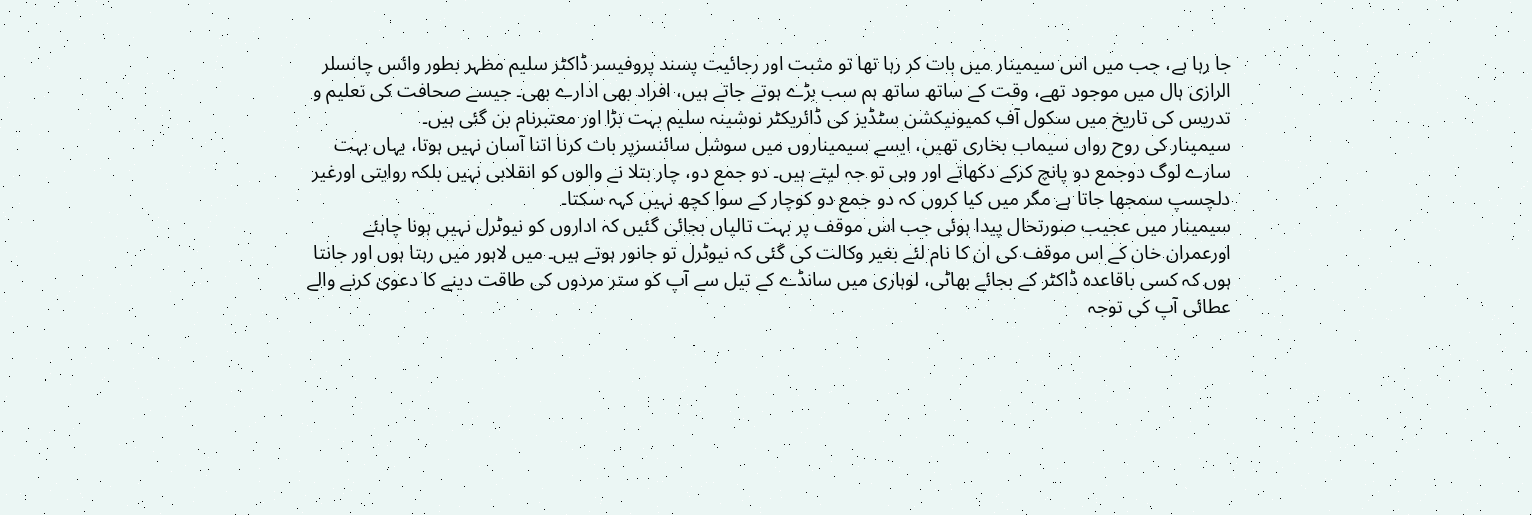جا رہا ہے، جب میں اس سیمینار میں بات کر رہا تھا تو مثبت اور رجائیت پسند پروفیسر ڈاکٹر سلیم مظہر بطور وائس چانسلر الرازی ہال میں موجود تھے، وقت کے ساتھ ساتھ ہم سب بڑے ہوتے جاتے ہیں، افراد بھی ادارے بھی۔ جیسے صحافت کی تعلیم و تدریس کی تاریخ میں سکول آف کمیونیکشن سٹڈیز کی ڈائریکٹر نوشینہ سلیم بہت بڑا اور معتبرنام بن گئی ہیں۔
سیمینار کی روح رواں سیماب بخاری تھیں، ایسے سیمیناروں میں سوشل سائنسزپر بات کرنا اتنا آسان نہیں ہوتا، یہاں بہت سارے لوگ دوجمع دو پانچ کرکے دکھاتے اور وہی تو جہ لیتے ہیں۔ دو جمع دو، چار بتلا نے والوں کو انقلابی نہیں بلکہ روایتی اورغیر دلچسپ سمجھا جاتا ہے مگر میں کیا کروں کہ دو جمع دو کوچار کے سوا کچھ نہیں کہہ سکتا۔
سیمینار میں عجیب صورتحال پیدا ہوئی جب اس موقف پر بہت تالیاں بجائی گئیں کہ اداروں کو نیوٹرل نہیں ہونا چاہئے اورعمران خان کے اس موقف کی ان کا نام لئے بغیر وکالت کی گئی کہ نیوٹرل تو جانور ہوتے ہیں۔ میں لاہور میں رہتا ہوں اور جانتا ہوں کہ کسی باقاعدہ ڈاکٹر کے بجائے بھاٹی، لوہاری میں سانڈے کے تیل سے آپ کو ستر مردوں کی طاقت دینے کا دعویٰ کرنے والے عطائی آپ کی توجہ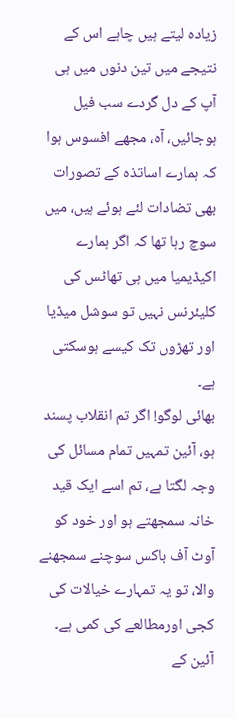زیادہ لیتے ہیں چاہے اس کے نتیجے میں تین دنوں میں ہی آپ کے دل گردے سب فیل ہوجائیں، آہ، مجھے افسوس ہوا کہ ہمارے اساتذہ کے تصورات بھی تضادات لئے ہوئے ہیں، میں سوچ رہا تھا کہ اگر ہمارے اکیڈیمیا میں ہی تھاٹس کی کلیئرنس نہیں تو سوشل میڈیا اور تھڑوں تک کیسے ہوسکتی ہے۔
بھائی لوگو! اگر تم انقلاب پسند ہو، آئین تمہیں تمام مسائل کی وجہ لگتا ہے، تم اسے ایک قید خانہ سمجھتے ہو اور خود کو آوٹ آف باکس سوچنے سمجھنے والا، تو یہ تمہارے خیالات کی کجی اورمطالعے کی کمی ہے۔ آئین کے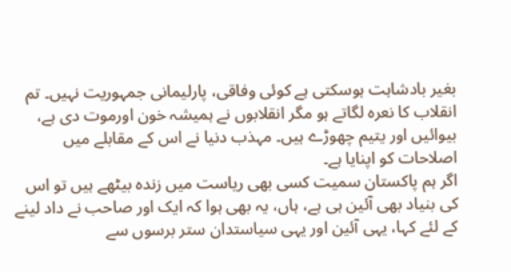بغیر بادشاہت ہوسکتی ہے کوئی وفاقی، پارلیمانی جمہوریت نہیں۔ تم انقلاب کا نعرہ لگاتے ہو مگر انقلابوں نے ہمیشہ خون اورموت دی ہے، بیوائیں اور یتیم چھوڑے ہیں۔ مہذب دنیا نے اس کے مقابلے میں اصلاحات کو اپنایا ہے۔
اگر ہم پاکستان سمیت کسی بھی ریاست میں زندہ بیٹھے ہیں تو اس کی بنیاد بھی آئین ہی ہے، ہاں، یہ بھی ہوا کہ ایک اور صاحب نے داد لینے کے لئے کہا، یہی آئین اور یہی سیاستدان ستر برسوں سے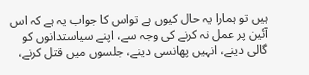ہیں تو ہمارا یہ حال کیوں ہے تواس کا جواب یہ ہے کہ اس آئین پر عمل نہ کرنے کی وجہ سے، اپنے سیاستدانوں کو گالی دینے، انہیں پھانسی دینے، جلسوں میں قتل کرنے،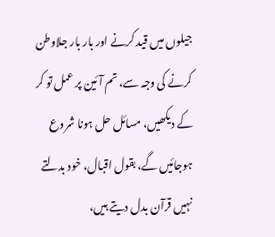جیلوں میں قید کرنے اور بار بار جلاوطن کرنے کی وجہ سے، تم آئین پر عمل تو کر کے دیکھیں، مسائل حل ہونا شروع ہوجائیں گے، بقول اقبال، خود بدلتے نہیں قرآن بدل دیتے ہیں،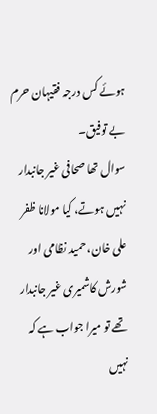ہوئے کس درجہ فقیہان حرم بے توفیق۔
سوال تھا صحافی غیر جانبدار نہیں ہوتے، کیا مولانا ظفر علی خان، حمید نظامی اور شورش کاشمیری غیر جانبدار تھے تو میرا جواب ہے کہ نہیں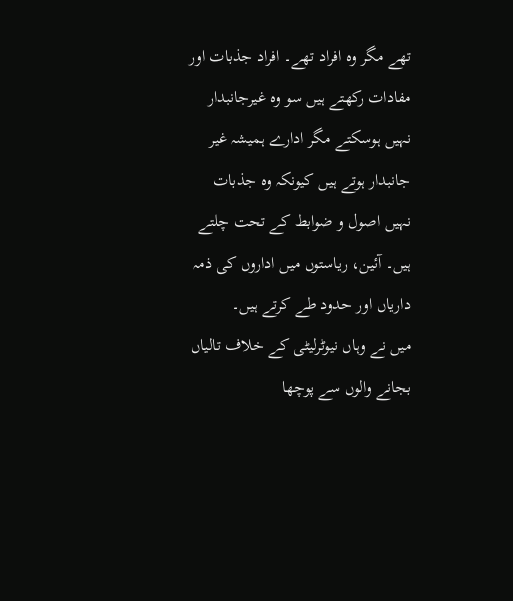تھے مگر وہ افراد تھے۔ افراد جذبات اور مفادات رکھتے ہیں سو وہ غیرجانبدار نہیں ہوسکتے مگر ادارے ہمیشہ غیر جانبدار ہوتے ہیں کیونکہ وہ جذبات نہیں اصول و ضوابط کے تحت چلتے ہیں۔ آئین، ریاستوں میں اداروں کی ذمہ داریاں اور حدود طے کرتے ہیں۔
میں نے وہاں نیوٹرلیٹی کے خلاف تالیاں بجانے والوں سے پوچھا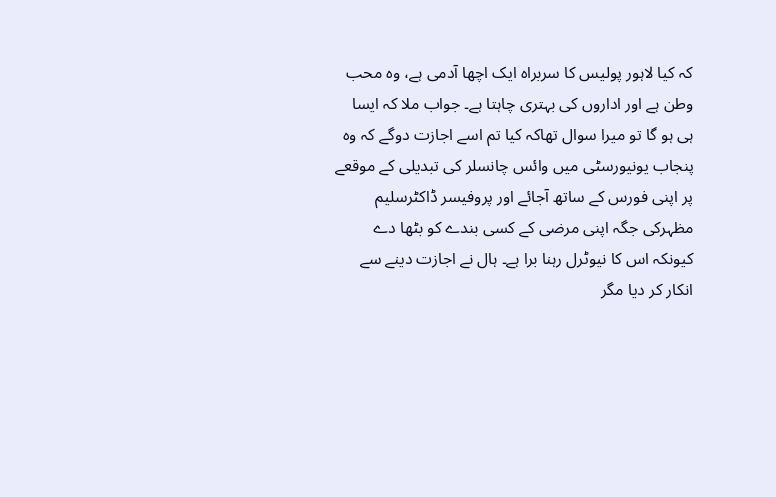کہ کیا لاہور پولیس کا سربراہ ایک اچھا آدمی ہے، وہ محب وطن ہے اور اداروں کی بہتری چاہتا ہے۔ جواب ملا کہ ایسا ہی ہو گا تو میرا سوال تھاکہ کیا تم اسے اجازت دوگے کہ وہ پنجاب یونیورسٹی میں وائس چانسلر کی تبدیلی کے موقعے پر اپنی فورس کے ساتھ آجائے اور پروفیسر ڈاکٹرسلیم مظہرکی جگہ اپنی مرضی کے کسی بندے کو بٹھا دے کیونکہ اس کا نیوٹرل رہنا برا ہے۔ ہال نے اجازت دینے سے انکار کر دیا مگر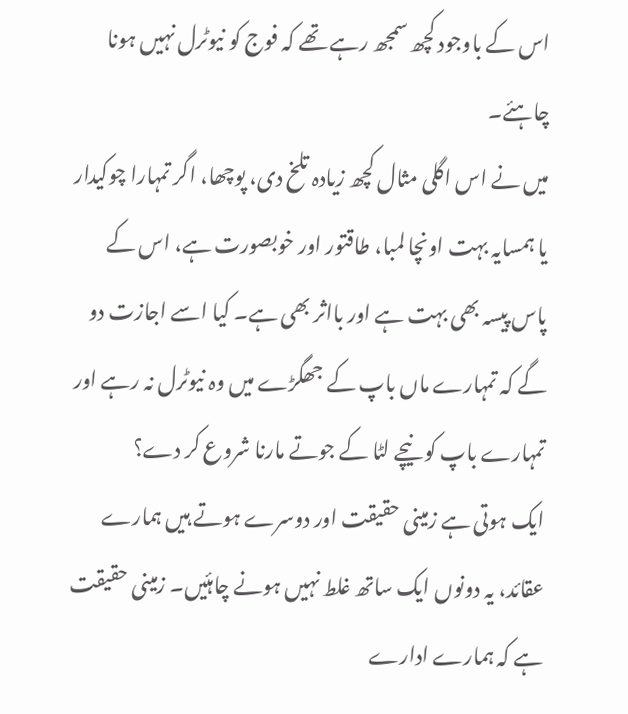اس کے باوجود کچھ سمجھ رہے تھے کہ فوج کو نیوٹرل نہیں ہونا چاہئے۔
میں نے اس اگلی مثال کچھ زیادہ تلخ دی، پوچھا، اگر تمہارا چوکیدار یا ہمسایہ بہت اونچا لمبا، طاقتور اور خوبصورت ہے، اس کے پاس پیسہ بھی بہت ہے اور بااثر بھی ہے۔ کیا اسے اجازت دو گے کہ تمہارے ماں باپ کے جھگڑے میں وہ نیوٹرل نہ رہے اور تمہارے باپ کو نیچے لٹا کے جوتے مارنا شروع کر دے؟
ایک ہوتی ہے زمینی حقیقت اور دوسرے ہوتے ہیں ہمارے عقائد، یہ دونوں ایک ساتھ غلط نہیں ہونے چاہئیں۔ زمینی حقیقت ہے کہ ہمارے ادارے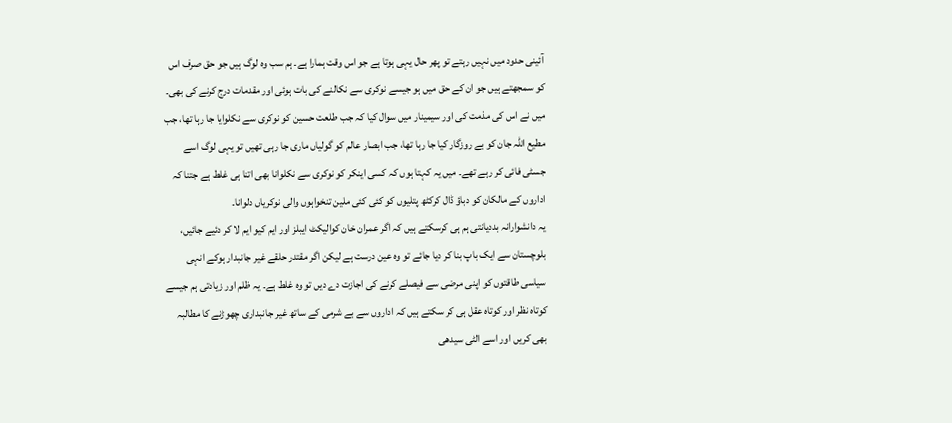آئینی حدود میں نہیں رہتے تو پھر حال یہی ہوتا ہے جو اس وقت ہمارا ہے۔ ہم سب وہ لوگ ہیں جو حق صرف اس کو سمجھتے ہیں جو ان کے حق میں ہو جیسے نوکری سے نکالنے کی بات ہوئی اور مقدمات درج کرنے کی بھی۔
میں نے اس کی مذمت کی اور سیمینار میں سوال کیا کہ جب طلعت حسین کو نوکری سے نکلوایا جا رہا تھا، جب مطیع اللہ جان کو بے روزگار کیا جا رہا تھا، جب ابصار عالم کو گولیاں ماری جا رہی تھیں تو یہی لوگ اسے جسٹی فائی کر رہے تھے۔ میں یہ کہتا ہوں کہ کسی اینکر کو نوکری سے نکلوانا بھی اتنا ہی غلط ہے جتنا کہ اداروں کے مالکان کو دباؤ ڈال کرکٹھ پتلیوں کو کئی کئی ملین تنخواہوں والی نوکریاں دلوانا۔
یہ دانشوارانہ بددیانتی ہم ہی کرسکتے ہیں کہ اگر عمران خان کوالیکٹ ایبلز اور ایم کیو ایم لا کر دئیے جائیں، بلوچستان سے ایک باپ بنا کر دیا جائے تو وہ عین درست ہے لیکن اگر مقتدر حلقے غیر جانبدار ہوکے انہی سیاسی طاقتوں کو اپنی مرضی سے فیصلے کرنے کی اجازت دے دیں تو وہ غلط ہے۔ یہ ظلم اور زیادتی ہم جیسے کوتاہ نظر اور کوتاہ عقل ہی کر سکتے ہیں کہ اداروں سے بے شرمی کے ساتھ غیر جانبداری چھوڑنے کا مطالبہ بھی کریں اور اسے الٹی سیدھی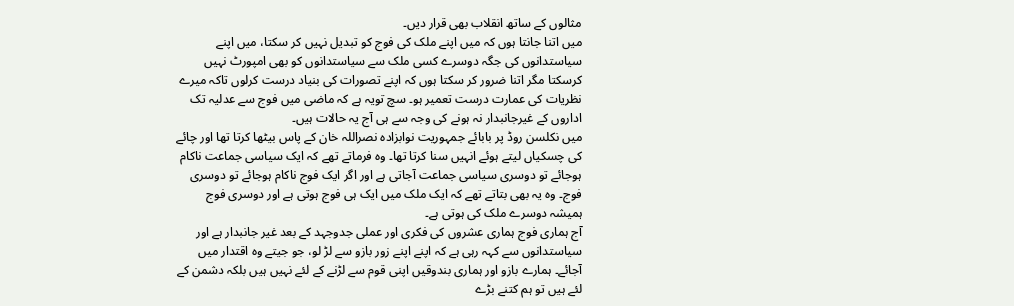مثالوں کے ساتھ انقلاب بھی قرار دیں۔
میں اتنا جانتا ہوں کہ میں اپنے ملک کی فوج کو تبدیل نہیں کر سکتا، میں اپنے سیاستدانوں کی جگہ دوسرے کسی ملک سے سیاستدانوں کو بھی امپورٹ نہیں کرسکتا مگر اتنا ضرور کر سکتا ہوں کہ اپنے تصورات کی بنیاد درست کرلوں تاکہ میرے نظریات کی عمارت درست تعمیر ہو۔ سچ تویہ ہے کہ ماضی میں فوج سے عدلیہ تک اداروں کے غیرجانبدار نہ ہونے کی وجہ سے ہی آج یہ حالات ہیں۔
میں نکلسن روڈ پر بابائے جمہوریت نوابزادہ نصراللہ خان کے پاس بیٹھا کرتا تھا اور چائے کی چسکیاں لیتے ہوئے انہیں سنا کرتا تھا۔ وہ فرماتے تھے کہ ایک سیاسی جماعت ناکام ہوجائے تو دوسری سیاسی جماعت آجاتی ہے اور اگر ایک فوج ناکام ہوجائے تو دوسری فوج۔ وہ یہ بھی بتاتے تھے کہ ایک ملک میں ایک ہی فوج ہوتی ہے اور دوسری فوج ہمیشہ دوسرے ملک کی ہوتی ہے۔
آج ہماری فوج ہماری عشروں کی فکری اور عملی جدوجہد کے بعد غیر جانبدار ہے اور سیاستدانوں سے کہہ رہی ہے کہ اپنے اپنے زور بازو سے لڑ لو، جو جیتے وہ اقتدار میں آجائے۔ ہمارے بازو اور ہماری بندوقیں اپنی قوم سے لڑنے کے لئے نہیں ہیں بلکہ دشمن کے لئے ہیں تو ہم کتنے بڑے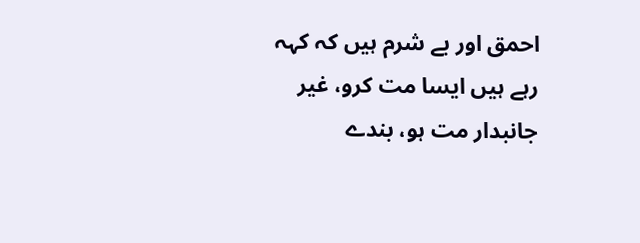احمق اور بے شرم ہیں کہ کہہ رہے ہیں ایسا مت کرو، غیر جانبدار مت ہو، بندے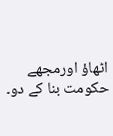اٹھاؤ اورمجھے حکومت بنا کے دو۔